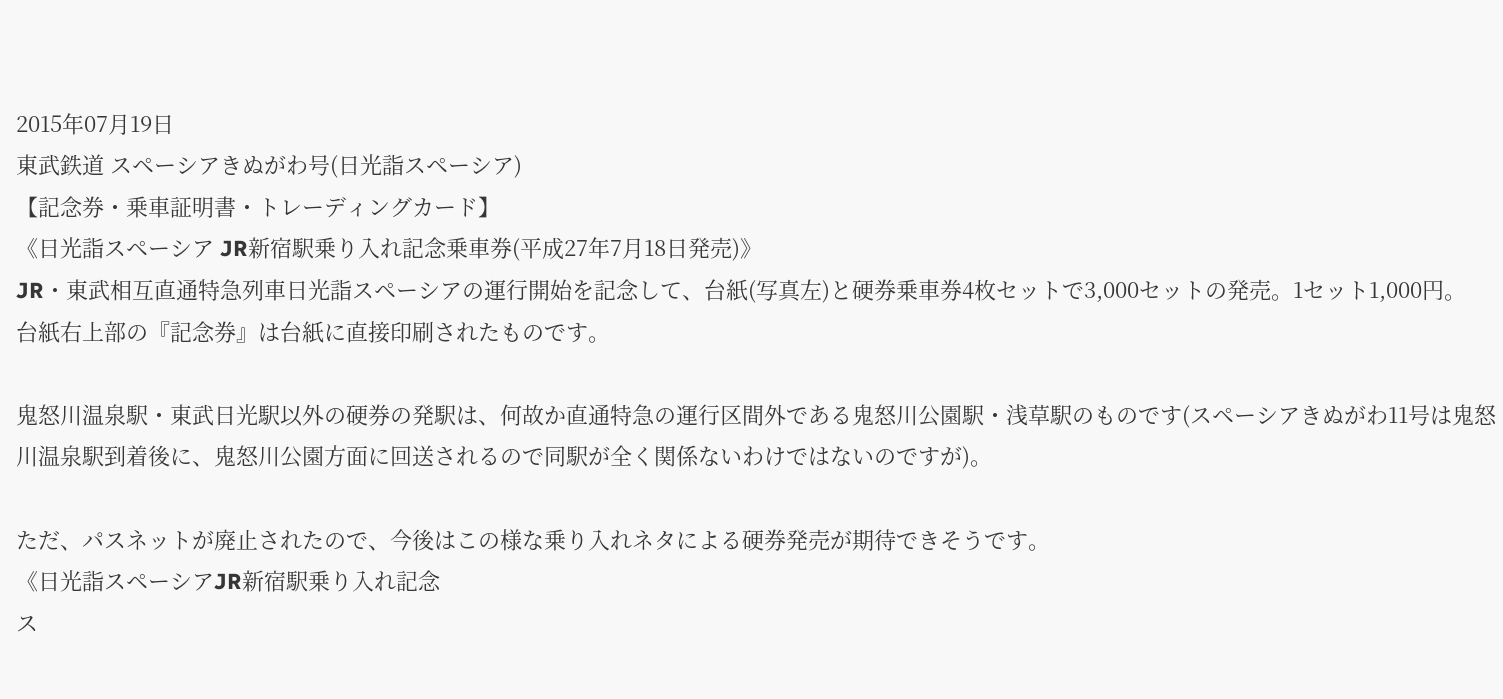2015年07月19日
東武鉄道 スペーシアきぬがわ号(日光詣スペーシア)
【記念券・乗車証明書・トレーディングカード】
《日光詣スペーシア JR新宿駅乗り入れ記念乗車券(平成27年7月18日発売)》
JR・東武相互直通特急列車日光詣スペーシアの運行開始を記念して、台紙(写真左)と硬券乗車券4枚セットで3,000セットの発売。1セット1,000円。
台紙右上部の『記念券』は台紙に直接印刷されたものです。

鬼怒川温泉駅・東武日光駅以外の硬券の発駅は、何故か直通特急の運行区間外である鬼怒川公園駅・浅草駅のものです(スペーシアきぬがわ11号は鬼怒川温泉駅到着後に、鬼怒川公園方面に回送されるので同駅が全く関係ないわけではないのですが)。

ただ、パスネットが廃止されたので、今後はこの様な乗り入れネタによる硬券発売が期待できそうです。
《日光詣スペーシアJR新宿駅乗り入れ記念
ス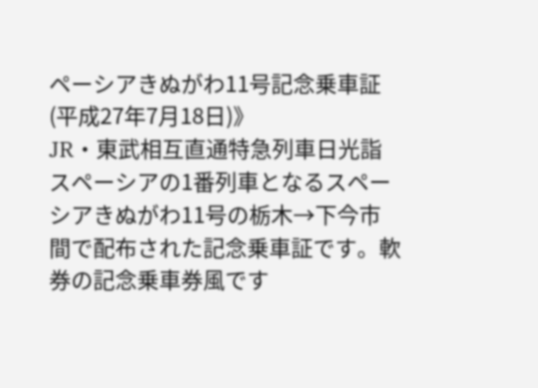ペーシアきぬがわ11号記念乗車証(平成27年7月18日)》
JR・東武相互直通特急列車日光詣スペーシアの1番列車となるスペーシアきぬがわ11号の栃木→下今市間で配布された記念乗車証です。軟券の記念乗車券風です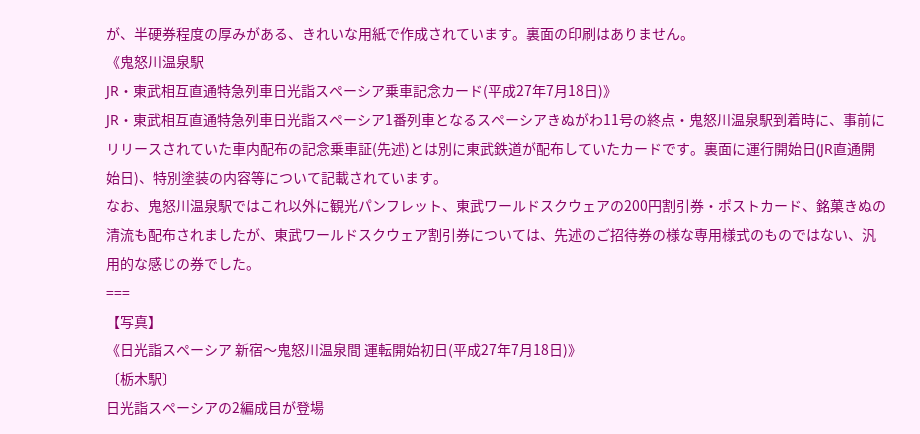が、半硬券程度の厚みがある、きれいな用紙で作成されています。裏面の印刷はありません。
《鬼怒川温泉駅
JR・東武相互直通特急列車日光詣スペーシア乗車記念カード(平成27年7月18日)》
JR・東武相互直通特急列車日光詣スペーシア1番列車となるスペーシアきぬがわ11号の終点・鬼怒川温泉駅到着時に、事前にリリースされていた車内配布の記念乗車証(先述)とは別に東武鉄道が配布していたカードです。裏面に運行開始日(JR直通開始日)、特別塗装の内容等について記載されています。
なお、鬼怒川温泉駅ではこれ以外に観光パンフレット、東武ワールドスクウェアの200円割引券・ポストカード、銘菓きぬの清流も配布されましたが、東武ワールドスクウェア割引券については、先述のご招待券の様な専用様式のものではない、汎用的な感じの券でした。
===
【写真】
《日光詣スペーシア 新宿〜鬼怒川温泉間 運転開始初日(平成27年7月18日)》
〔栃木駅〕
日光詣スペーシアの2編成目が登場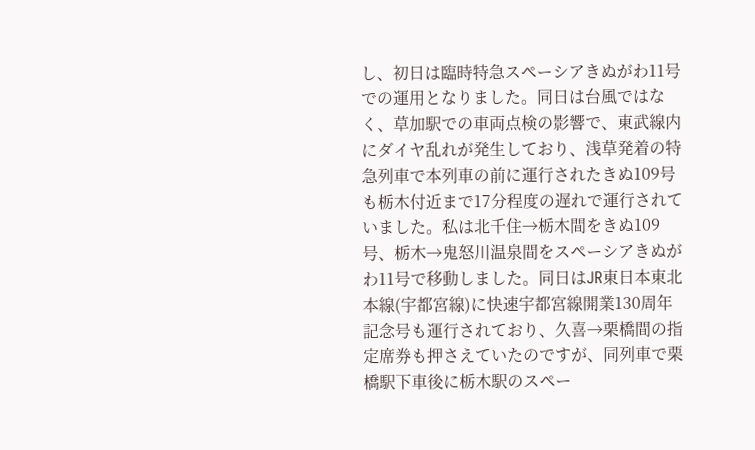し、初日は臨時特急スペーシアきぬがわ11号での運用となりました。同日は台風ではなく、草加駅での車両点検の影響で、東武線内にダイヤ乱れが発生しており、浅草発着の特急列車で本列車の前に運行されたきぬ109号も栃木付近まで17分程度の遅れで運行されていました。私は北千住→栃木間をきぬ109号、栃木→鬼怒川温泉間をスペーシアきぬがわ11号で移動しました。同日はJR東日本東北本線(宇都宮線)に快速宇都宮線開業130周年記念号も運行されており、久喜→栗橋間の指定席券も押さえていたのですが、同列車で栗橋駅下車後に栃木駅のスペー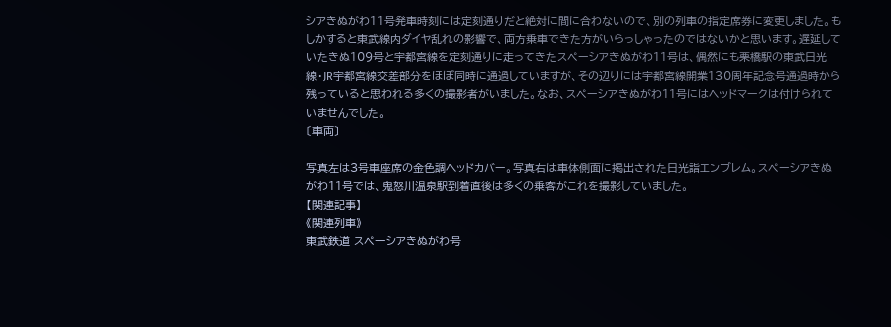シアきぬがわ11号発車時刻には定刻通りだと絶対に間に合わないので、別の列車の指定席券に変更しました。もしかすると東武線内ダイヤ乱れの影響で、両方乗車できた方がいらっしゃったのではないかと思います。遅延していたきぬ109号と宇都宮線を定刻通りに走ってきたスペーシアきぬがわ11号は、偶然にも栗橋駅の東武日光線・JR宇都宮線交差部分をほぼ同時に通過していますが、その辺りには宇都宮線開業130周年記念号通過時から残っていると思われる多くの撮影者がいました。なお、スペーシアきぬがわ11号にはヘッドマークは付けられていませんでした。
〔車両〕

写真左は3号車座席の金色調ヘッドカバー。写真右は車体側面に掲出された日光詣エンブレム。スペーシアきぬがわ11号では、鬼怒川温泉駅到着直後は多くの乗客がこれを撮影していました。
【関連記事】
《関連列車》
東武鉄道 スペーシアきぬがわ号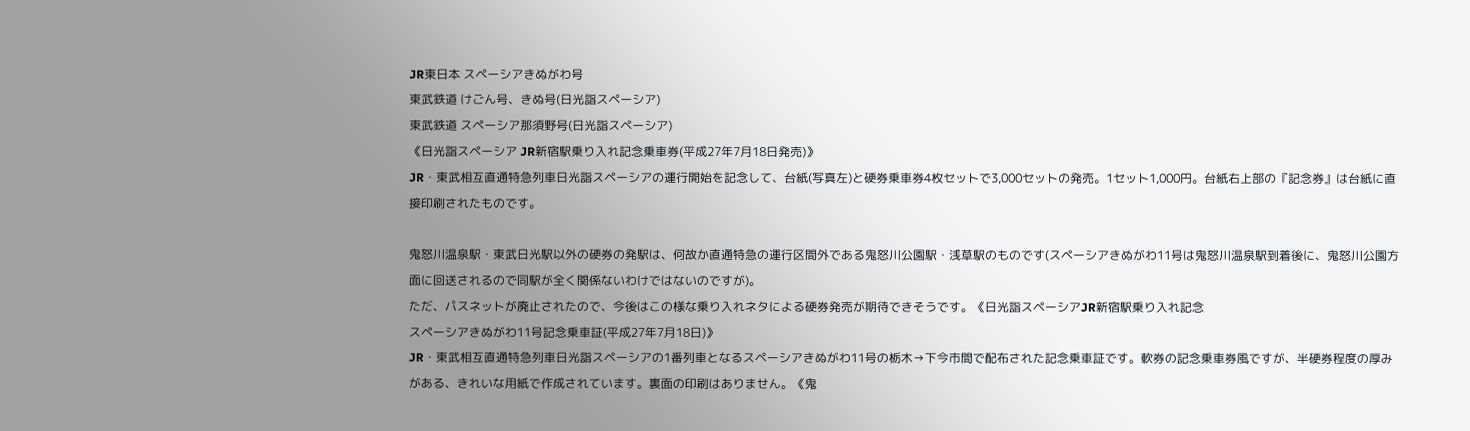JR東日本 スペーシアきぬがわ号
東武鉄道 けごん号、きぬ号(日光詣スペーシア)
東武鉄道 スペーシア那須野号(日光詣スペーシア)
《日光詣スペーシア JR新宿駅乗り入れ記念乗車券(平成27年7月18日発売)》
JR・東武相互直通特急列車日光詣スペーシアの運行開始を記念して、台紙(写真左)と硬券乗車券4枚セットで3,000セットの発売。1セット1,000円。台紙右上部の『記念券』は台紙に直接印刷されたものです。

鬼怒川温泉駅・東武日光駅以外の硬券の発駅は、何故か直通特急の運行区間外である鬼怒川公園駅・浅草駅のものです(スペーシアきぬがわ11号は鬼怒川温泉駅到着後に、鬼怒川公園方面に回送されるので同駅が全く関係ないわけではないのですが)。
ただ、パスネットが廃止されたので、今後はこの様な乗り入れネタによる硬券発売が期待できそうです。《日光詣スペーシアJR新宿駅乗り入れ記念
スペーシアきぬがわ11号記念乗車証(平成27年7月18日)》
JR・東武相互直通特急列車日光詣スペーシアの1番列車となるスペーシアきぬがわ11号の栃木→下今市間で配布された記念乗車証です。軟券の記念乗車券風ですが、半硬券程度の厚みがある、きれいな用紙で作成されています。裏面の印刷はありません。《鬼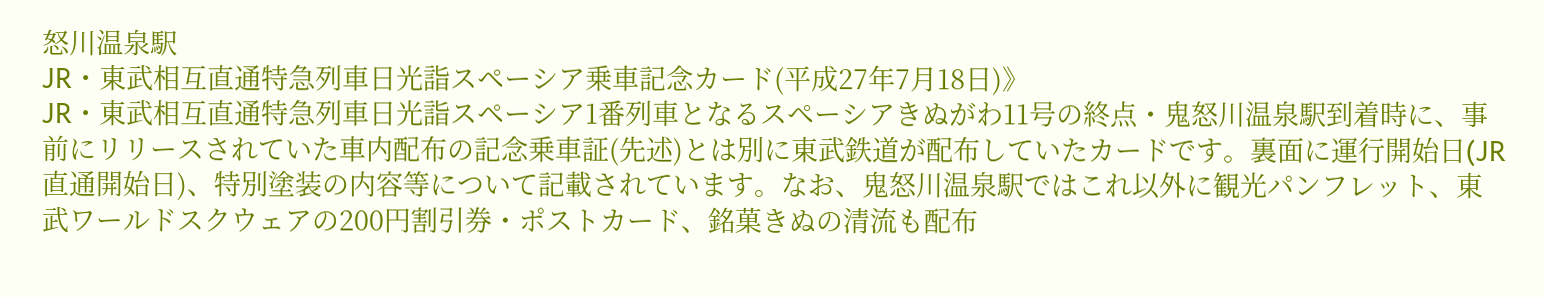怒川温泉駅
JR・東武相互直通特急列車日光詣スペーシア乗車記念カード(平成27年7月18日)》
JR・東武相互直通特急列車日光詣スペーシア1番列車となるスペーシアきぬがわ11号の終点・鬼怒川温泉駅到着時に、事前にリリースされていた車内配布の記念乗車証(先述)とは別に東武鉄道が配布していたカードです。裏面に運行開始日(JR直通開始日)、特別塗装の内容等について記載されています。なお、鬼怒川温泉駅ではこれ以外に観光パンフレット、東武ワールドスクウェアの200円割引券・ポストカード、銘菓きぬの清流も配布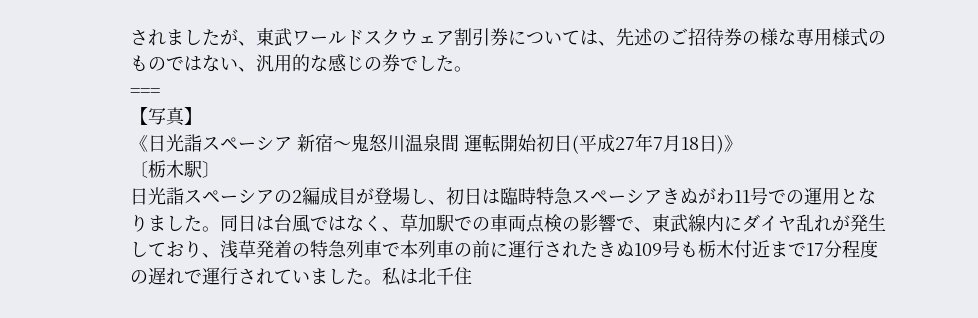されましたが、東武ワールドスクウェア割引券については、先述のご招待券の様な専用様式のものではない、汎用的な感じの券でした。
===
【写真】
《日光詣スペーシア 新宿〜鬼怒川温泉間 運転開始初日(平成27年7月18日)》
〔栃木駅〕
日光詣スペーシアの2編成目が登場し、初日は臨時特急スペーシアきぬがわ11号での運用となりました。同日は台風ではなく、草加駅での車両点検の影響で、東武線内にダイヤ乱れが発生しており、浅草発着の特急列車で本列車の前に運行されたきぬ109号も栃木付近まで17分程度の遅れで運行されていました。私は北千住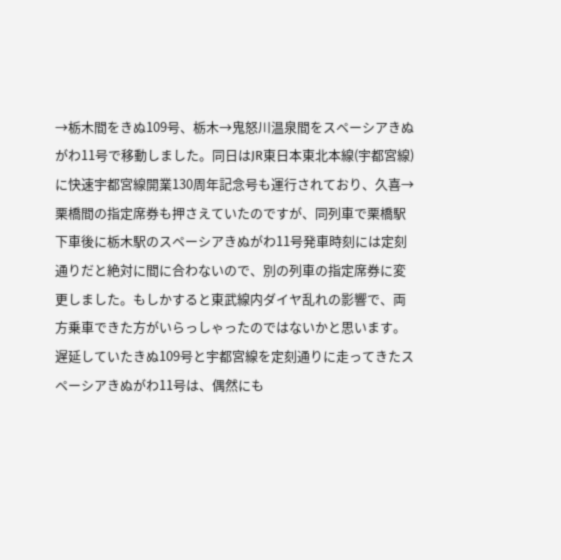→栃木間をきぬ109号、栃木→鬼怒川温泉間をスペーシアきぬがわ11号で移動しました。同日はJR東日本東北本線(宇都宮線)に快速宇都宮線開業130周年記念号も運行されており、久喜→栗橋間の指定席券も押さえていたのですが、同列車で栗橋駅下車後に栃木駅のスペーシアきぬがわ11号発車時刻には定刻通りだと絶対に間に合わないので、別の列車の指定席券に変更しました。もしかすると東武線内ダイヤ乱れの影響で、両方乗車できた方がいらっしゃったのではないかと思います。遅延していたきぬ109号と宇都宮線を定刻通りに走ってきたスペーシアきぬがわ11号は、偶然にも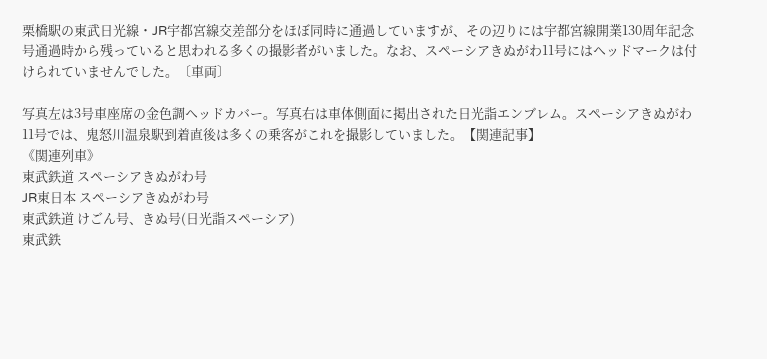栗橋駅の東武日光線・JR宇都宮線交差部分をほぼ同時に通過していますが、その辺りには宇都宮線開業130周年記念号通過時から残っていると思われる多くの撮影者がいました。なお、スペーシアきぬがわ11号にはヘッドマークは付けられていませんでした。〔車両〕

写真左は3号車座席の金色調ヘッドカバー。写真右は車体側面に掲出された日光詣エンブレム。スペーシアきぬがわ11号では、鬼怒川温泉駅到着直後は多くの乗客がこれを撮影していました。【関連記事】
《関連列車》
東武鉄道 スペーシアきぬがわ号
JR東日本 スペーシアきぬがわ号
東武鉄道 けごん号、きぬ号(日光詣スペーシア)
東武鉄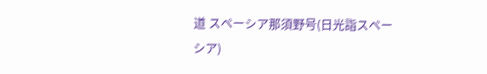道 スペーシア那須野号(日光詣スペーシア)